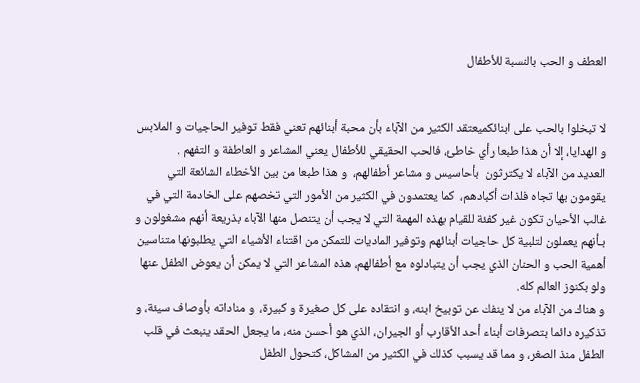العطف و الحب بالنسبة للأطفال


لا تبخلوا بالحب على ابنائكميعتقد الكثير من الآباء بأن محبة أبنائهم تعني فقط توفير الحاجيات و الملابس و الهدايا، إلا أن هذا طبعا رأي خاطئ، فالحب الحقيقي للأطفال يعني المشاعر و العاطفة و التفهم .
العديد من الآباء لا يكترثون  بأحاسيس و مشاعر أطفالهم،  و هذا طبعا من بين الأخطاء الشائعة التي يقومون بها تجاه فلذات أكبادهم،  كما يعتمدون في الكثير من الأمور التي تخصهم على الخادمة التي في غالب الأحيان تكون غير كفئة للقيام بهذه المهمة التي لا يجب أن يتنصل منها الآباء بذريعة أنهم مشغولون و بـأنهم يعملون لتلبية كل حاجيات أبنائهم وتوفير الماديات للتمكن من اقتناء الأشياء التي يطلبونها متناسين أهمية الحب و الحنان الذي يجب أن يتبادلوه مع أطفالهم، هذه المشاعر التي لا يمكن أن يعوض الطفل عنها ولو بكنوز العالم كله.
و هناك من الآباء من لا ينفك عن توبيخ ابنه، و انتقاده على كل صغيرة و كبيرة،  و مناداته بأوصاف سيئة، و تذكيره دائما بتصرفات أبناء أحد الأقارب أو الجيران، الذي هو أحسن منه، ما يجعل الحقد ينبعث في قلب الطفل منذ الصغر، و مما قد يسبب كذلك في الكثير من المشاكل، كتحول الطفل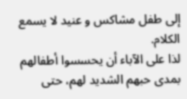إلى طفل مشاكس و عنيد لا يسمع الكلام.
لذا على الآباء أن يحسسوا أطفالهم بمدى حبهم الشديد لهم، حتى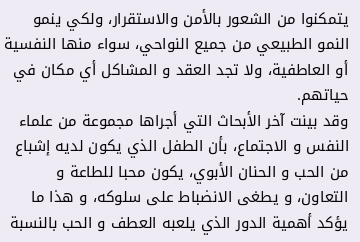يتمكنوا من الشعور بالأمن والاستقرار، ولكي ينمو النمو الطبيعي من جميع النواحي، سواء منها النفسية أو العاطفية، ولا تجد العقد و المشاكل أي مكان في حياتهم.
وقد بينت آخر الأبحاث التي أجراها مجموعة من علماء النفس و الاجتماع، بأن الطفل الذي يكون لديه إشباع من الحب و الحنان الأبوي، يكون محبا للطاعة و التعاون، و يطغى الانضباط على سلوكه، و هذا ما يؤكد أهمية الدور الذي يلعبه العطف و الحب بالنسبة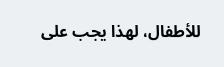للأطفال، لهذا يجب على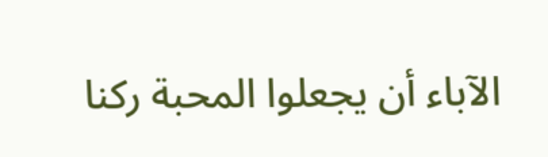الآباء أن يجعلوا المحبة ركنا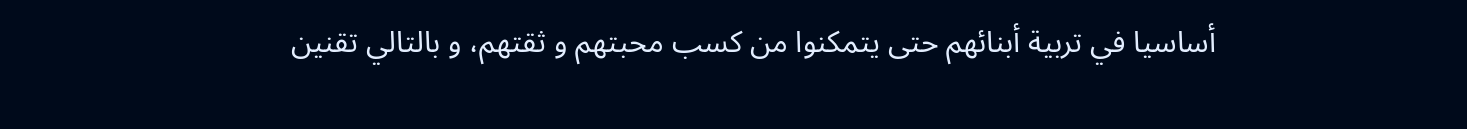أساسيا في تربية أبنائهم حتى يتمكنوا من كسب محبتهم و ثقتهم، و بالتالي تقنين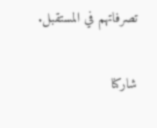تصرفاتهم في المستقبل.

شاركنا